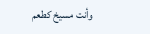وأنت مسيخ كطعم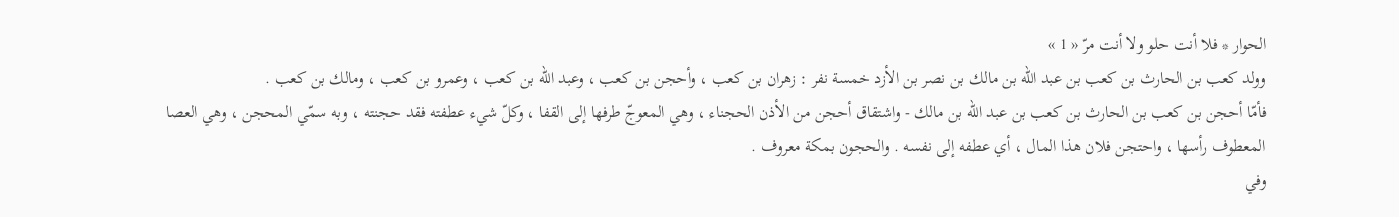الحوار * فلا أنت حلو ولا أنت مرّ « 1 »
وولد كعب بن الحارث بن كعب بن عبد اللّه بن مالك بن نصر بن الأزد خمسة نفر : زهران بن كعب ، وأحجن بن كعب ، وعبد اللّه بن كعب ، وعمرو بن كعب ، ومالك بن كعب .
فأمّا أحجن بن كعب بن الحارث بن كعب بن عبد اللّه بن مالك - واشتقاق أحجن من الأذن الحجناء ، وهي المعوجّ طرفها إلى القفا ، وكلّ شيء عطفته فقد حجنته ، وبه سمّي المحجن ، وهي العصا المعطوف رأسها ، واحتجن فلان هذا المال ، أي عطفه إلى نفسه . والحجون بمكة معروف .
وفي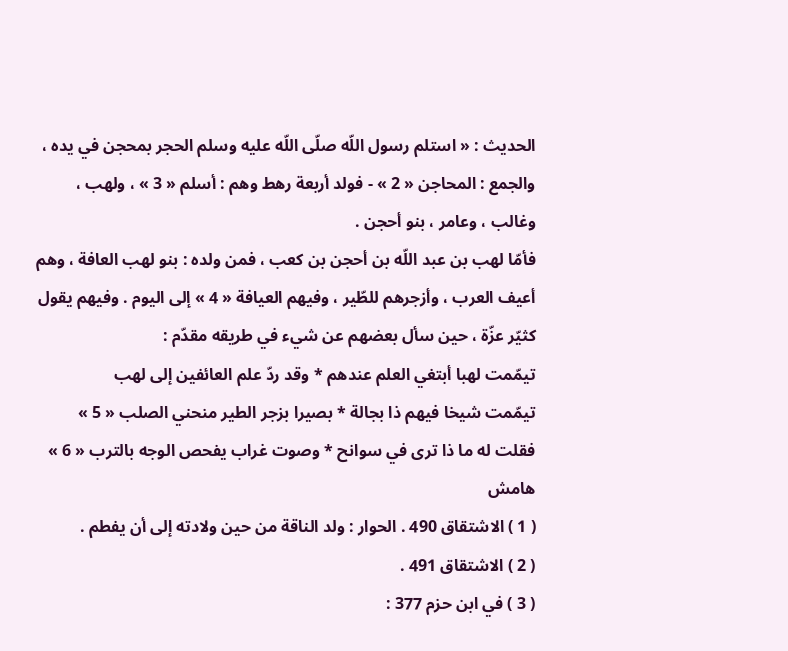الحديث : « استلم رسول اللّه صلّى اللّه عليه وسلم الحجر بمحجن في يده ، والجمع : المحاجن « 2 » - فولد أربعة رهط وهم : أسلم « 3 » ، ولهب ، وغالب ، وعامر ، بنو أحجن .
فأمّا لهب بن عبد اللّه بن أحجن بن كعب ، فمن ولده : بنو لهب العافة ، وهم أعيف العرب ، وأزجرهم للطّير ، وفيهم العيافة « 4 » إلى اليوم . وفيهم يقول كثيّر عزّة ، حين سأل بعضهم عن شيء في طريقه مقدّم :
تيمّمت لهبا أبتغي العلم عندهم * وقد ردّ علم العائفين إلى لهب
تيمّمت شيخا فيهم ذا بجالة * بصيرا بزجر الطير منحني الصلب « 5 »
فقلت له ما ذا ترى في سوانح * وصوت غراب يفحص الوجه بالترب « 6 »
هامش
( 1 ) الاشتقاق 490 . الحوار : ولد الناقة من حين ولادته إلى أن يفطم .
( 2 ) الاشتقاق 491 .
( 3 ) في ابن حزم 377 :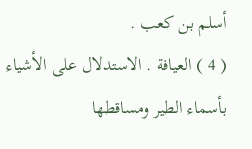أسلم بن كعب .
( 4 ) العيافة . الاستدلال على الأشياء بأسماء الطير ومساقطها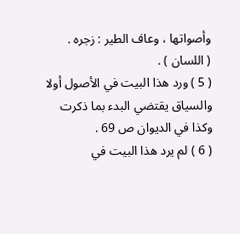وأصواتها ، وعاف الطير : زجره .
( اللسان ) .
( 5 ) ورد هذا البيت في الأصول أولا والسياق يقتضي البدء بما ذكرت وكذا في الديوان ص 69 .
( 6 ) لم يرد هذا البيت في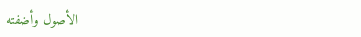الأصول وأضفته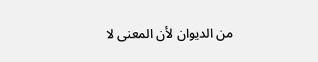من الديوان لأن المعنى لا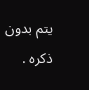يتم بدون ذكره .